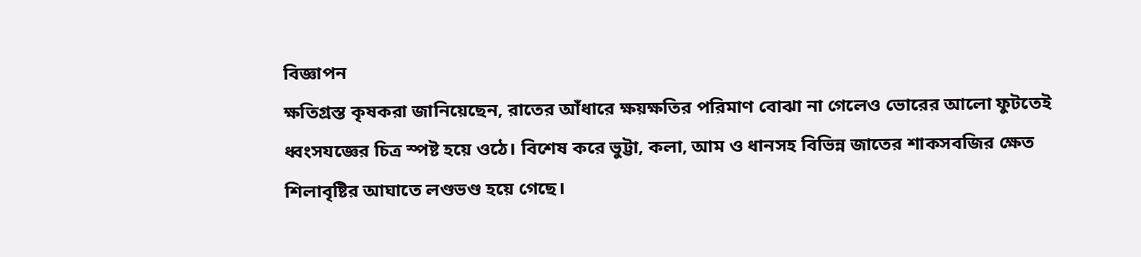বিজ্ঞাপন
ক্ষতিগ্রস্ত কৃষকরা জানিয়েছেন, রাতের আঁধারে ক্ষয়ক্ষতির পরিমাণ বোঝা না গেলেও ভোরের আলো ফুটতেই ধ্বংসযজ্ঞের চিত্র স্পষ্ট হয়ে ওঠে। বিশেষ করে ভুট্টা, কলা, আম ও ধানসহ বিভিন্ন জাতের শাকসবজির ক্ষেত শিলাবৃষ্টির আঘাতে লণ্ডভণ্ড হয়ে গেছে।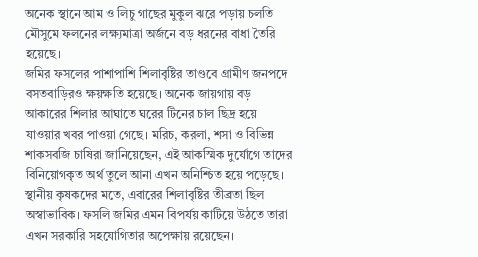অনেক স্থানে আম ও লিচু গাছের মুকুল ঝরে পড়ায় চলতি মৌসুমে ফলনের লক্ষ্যমাত্রা অর্জনে বড় ধরনের বাধা তৈরি হয়েছে।
জমির ফসলের পাশাপাশি শিলাবৃষ্টির তাণ্ডবে গ্রামীণ জনপদে বসতবাড়িরও ক্ষয়ক্ষতি হয়েছে। অনেক জায়গায় বড় আকারের শিলার আঘাতে ঘরের টিনের চাল ছিদ্র হয়ে যাওয়ার খবর পাওয়া গেছে। মরিচ, করলা, শসা ও বিভিন্ন শাকসবজি চাষিরা জানিয়েছেন, এই আকস্মিক দুর্যোগে তাদের বিনিয়োগকৃত অর্থ তুলে আনা এখন অনিশ্চিত হয়ে পড়েছে।
স্থানীয় কৃষকদের মতে, এবারের শিলাবৃষ্টির তীব্রতা ছিল অস্বাভাবিক। ফসলি জমির এমন বিপর্যয় কাটিয়ে উঠতে তারা এখন সরকারি সহযোগিতার অপেক্ষায় রয়েছেন।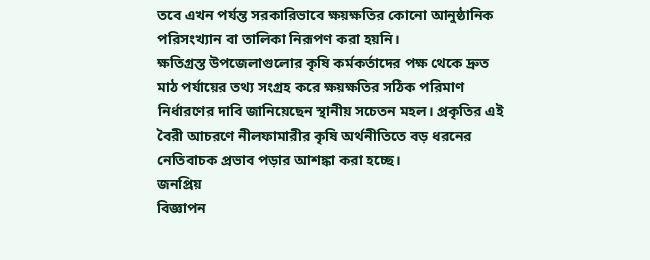তবে এখন পর্যন্ত সরকারিভাবে ক্ষয়ক্ষতির কোনো আনুষ্ঠানিক পরিসংখ্যান বা তালিকা নিরূপণ করা হয়নি।
ক্ষতিগ্রস্ত উপজেলাগুলোর কৃষি কর্মকর্তাদের পক্ষ থেকে দ্রুত মাঠ পর্যায়ের তথ্য সংগ্রহ করে ক্ষয়ক্ষতির সঠিক পরিমাণ নির্ধারণের দাবি জানিয়েছেন স্থানীয় সচেতন মহল। প্রকৃতির এই বৈরী আচরণে নীলফামারীর কৃষি অর্থনীতিতে বড় ধরনের নেতিবাচক প্রভাব পড়ার আশঙ্কা করা হচ্ছে।
জনপ্রিয়
বিজ্ঞাপন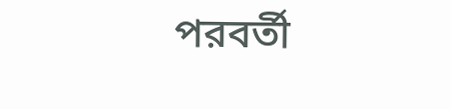পরবর্তী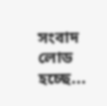সংবাদ লোড হচ্ছে...